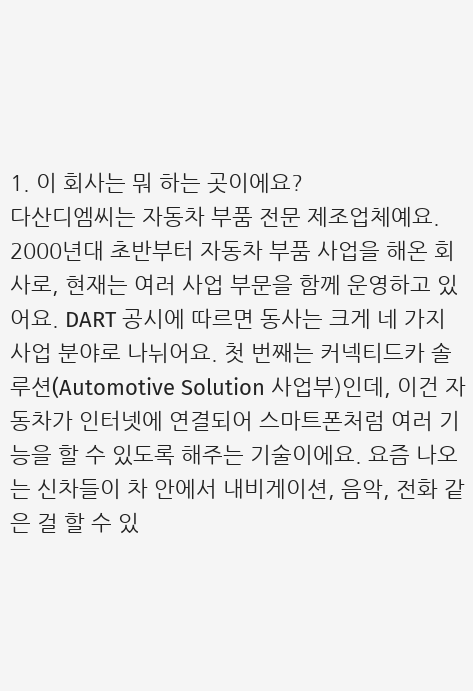1. 이 회사는 뭐 하는 곳이에요?
다산디엠씨는 자동차 부품 전문 제조업체예요. 2000년대 초반부터 자동차 부품 사업을 해온 회사로, 현재는 여러 사업 부문을 함께 운영하고 있어요. DART 공시에 따르면 동사는 크게 네 가지 사업 분야로 나뉘어요. 첫 번째는 커넥티드카 솔루션(Automotive Solution 사업부)인데, 이건 자동차가 인터넷에 연결되어 스마트폰처럼 여러 기능을 할 수 있도록 해주는 기술이에요. 요즘 나오는 신차들이 차 안에서 내비게이션, 음악, 전화 같은 걸 할 수 있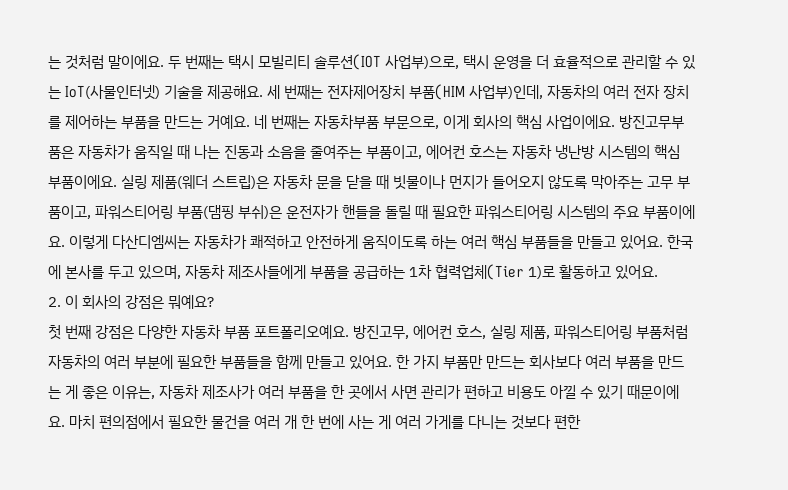는 것처럼 말이에요. 두 번째는 택시 모빌리티 솔루션(IOT 사업부)으로, 택시 운영을 더 효율적으로 관리할 수 있는 IoT(사물인터넷) 기술을 제공해요. 세 번째는 전자제어장치 부품(HIM 사업부)인데, 자동차의 여러 전자 장치를 제어하는 부품을 만드는 거예요. 네 번째는 자동차부품 부문으로, 이게 회사의 핵심 사업이에요. 방진고무부품은 자동차가 움직일 때 나는 진동과 소음을 줄여주는 부품이고, 에어컨 호스는 자동차 냉난방 시스템의 핵심 부품이에요. 실링 제품(웨더 스트립)은 자동차 문을 닫을 때 빗물이나 먼지가 들어오지 않도록 막아주는 고무 부품이고, 파워스티어링 부품(댐핑 부쉬)은 운전자가 핸들을 돌릴 때 필요한 파워스티어링 시스템의 주요 부품이에요. 이렇게 다산디엠씨는 자동차가 쾌적하고 안전하게 움직이도록 하는 여러 핵심 부품들을 만들고 있어요. 한국에 본사를 두고 있으며, 자동차 제조사들에게 부품을 공급하는 1차 협력업체(Tier 1)로 활동하고 있어요.
2. 이 회사의 강점은 뭐예요?
첫 번째 강점은 다양한 자동차 부품 포트폴리오예요. 방진고무, 에어컨 호스, 실링 제품, 파워스티어링 부품처럼 자동차의 여러 부분에 필요한 부품들을 함께 만들고 있어요. 한 가지 부품만 만드는 회사보다 여러 부품을 만드는 게 좋은 이유는, 자동차 제조사가 여러 부품을 한 곳에서 사면 관리가 편하고 비용도 아낄 수 있기 때문이에요. 마치 편의점에서 필요한 물건을 여러 개 한 번에 사는 게 여러 가게를 다니는 것보다 편한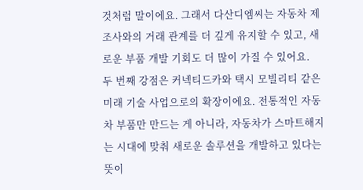것처럼 말이에요. 그래서 다산디엠씨는 자동차 제조사와의 거래 관계를 더 깊게 유지할 수 있고, 새로운 부품 개발 기회도 더 많이 가질 수 있어요.
두 번째 강점은 커넥티드카와 택시 모빌리티 같은 미래 기술 사업으로의 확장이에요. 전통적인 자동차 부품만 만드는 게 아니라, 자동차가 스마트해지는 시대에 맞춰 새로운 솔루션을 개발하고 있다는 뜻이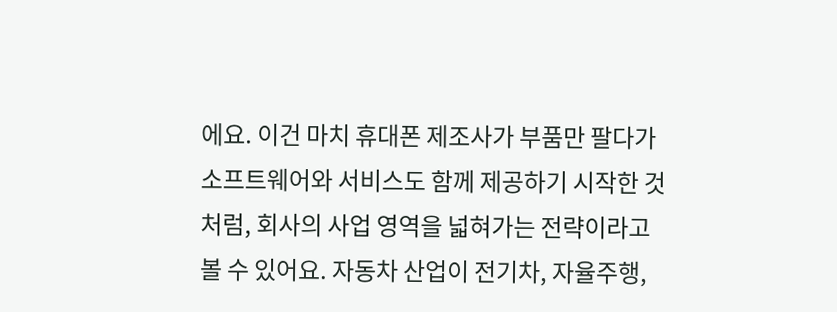에요. 이건 마치 휴대폰 제조사가 부품만 팔다가 소프트웨어와 서비스도 함께 제공하기 시작한 것처럼, 회사의 사업 영역을 넓혀가는 전략이라고 볼 수 있어요. 자동차 산업이 전기차, 자율주행,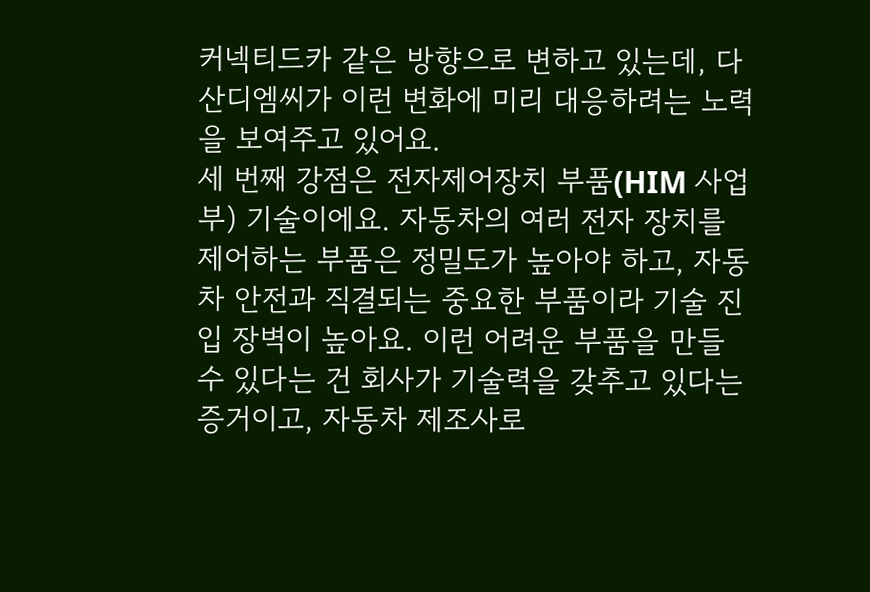커넥티드카 같은 방향으로 변하고 있는데, 다산디엠씨가 이런 변화에 미리 대응하려는 노력을 보여주고 있어요.
세 번째 강점은 전자제어장치 부품(HIM 사업부) 기술이에요. 자동차의 여러 전자 장치를 제어하는 부품은 정밀도가 높아야 하고, 자동차 안전과 직결되는 중요한 부품이라 기술 진입 장벽이 높아요. 이런 어려운 부품을 만들 수 있다는 건 회사가 기술력을 갖추고 있다는 증거이고, 자동차 제조사로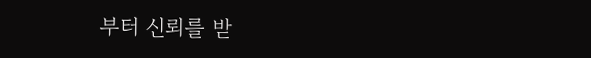부터 신뢰를 받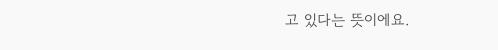고 있다는 뜻이에요.